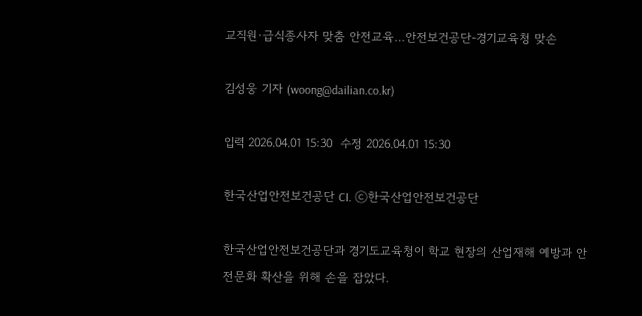교직원·급식종사자 맞춤 안전교육…안전보건공단-경기교육청 맞손

김성웅 기자 (woong@dailian.co.kr)

입력 2026.04.01 15:30  수정 2026.04.01 15:30

한국산업안전보건공단 CI. ⓒ한국산업안전보건공단

한국산업안전보건공단과 경기도교육청이 학교 현장의 산업재해 예방과 안전문화 확산을 위해 손을 잡았다.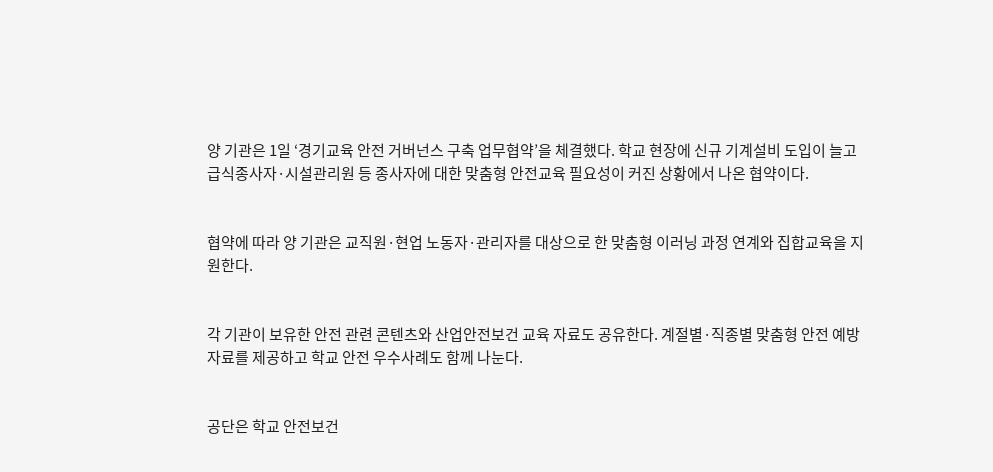양 기관은 1일 ‘경기교육 안전 거버넌스 구축 업무협약’을 체결했다. 학교 현장에 신규 기계설비 도입이 늘고 급식종사자·시설관리원 등 종사자에 대한 맞춤형 안전교육 필요성이 커진 상황에서 나온 협약이다.


협약에 따라 양 기관은 교직원·현업 노동자·관리자를 대상으로 한 맞춤형 이러닝 과정 연계와 집합교육을 지원한다.


각 기관이 보유한 안전 관련 콘텐츠와 산업안전보건 교육 자료도 공유한다. 계절별·직종별 맞춤형 안전 예방 자료를 제공하고 학교 안전 우수사례도 함께 나눈다.


공단은 학교 안전보건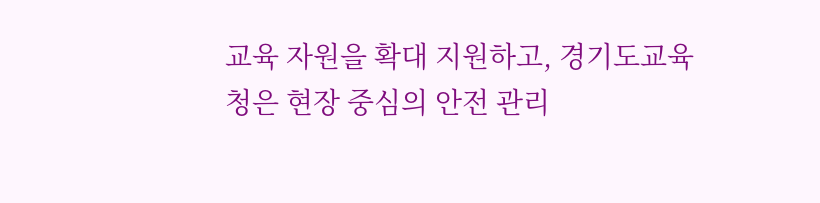교육 자원을 확대 지원하고, 경기도교육청은 현장 중심의 안전 관리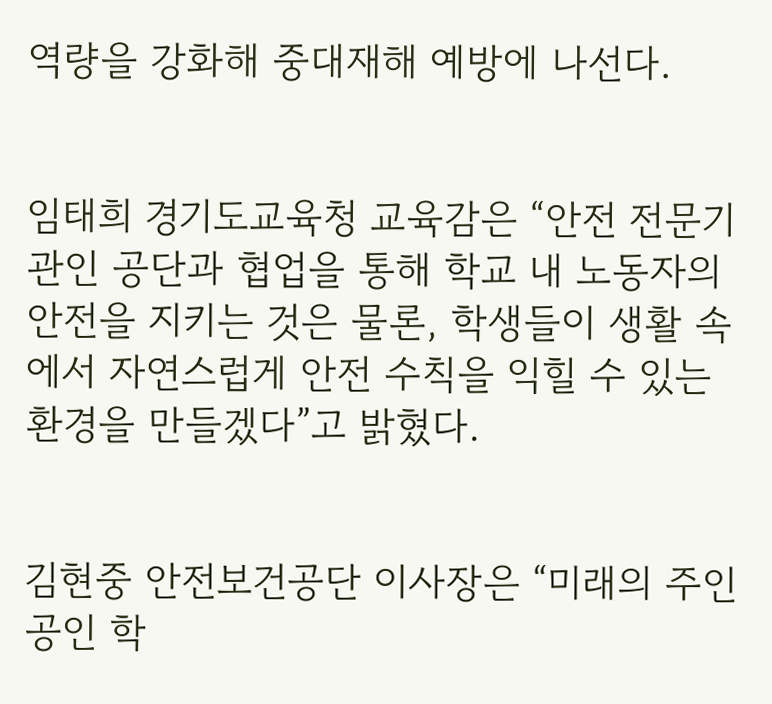역량을 강화해 중대재해 예방에 나선다.


임태희 경기도교육청 교육감은 “안전 전문기관인 공단과 협업을 통해 학교 내 노동자의 안전을 지키는 것은 물론, 학생들이 생활 속에서 자연스럽게 안전 수칙을 익힐 수 있는 환경을 만들겠다”고 밝혔다.


김현중 안전보건공단 이사장은 “미래의 주인공인 학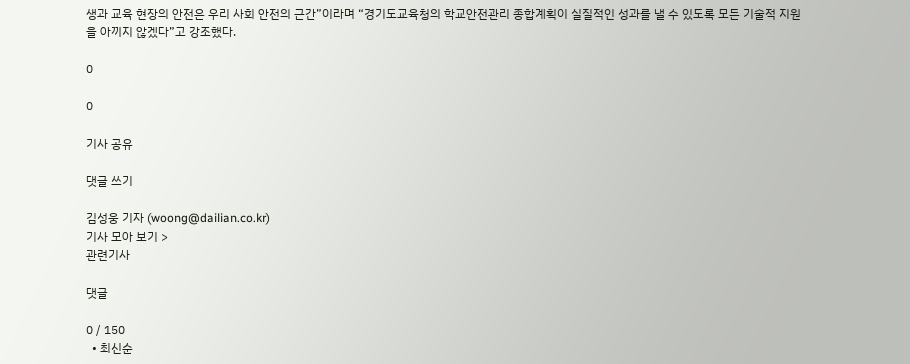생과 교육 현장의 안전은 우리 사회 안전의 근간”이라며 “경기도교육청의 학교안전관리 종합계획이 실질적인 성과를 낼 수 있도록 모든 기술적 지원을 아끼지 않겠다”고 강조했다.

0

0

기사 공유

댓글 쓰기

김성웅 기자 (woong@dailian.co.kr)
기사 모아 보기 >
관련기사

댓글

0 / 150
  • 최신순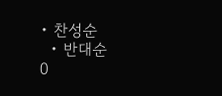• 찬성순
  • 반대순
0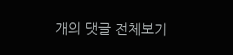개의 댓글 전체보기